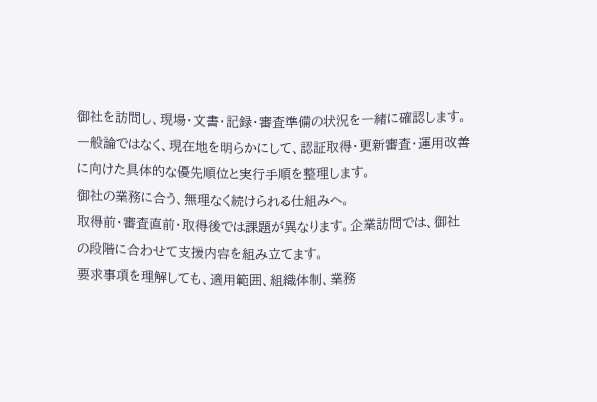御社を訪問し、現場・文書・記録・審査準備の状況を一緒に確認します。一般論ではなく、現在地を明らかにして、認証取得・更新審査・運用改善に向けた具体的な優先順位と実行手順を整理します。
御社の業務に合う、無理なく続けられる仕組みへ。
取得前・審査直前・取得後では課題が異なります。企業訪問では、御社の段階に合わせて支援内容を組み立てます。
要求事項を理解しても、適用範囲、組織体制、業務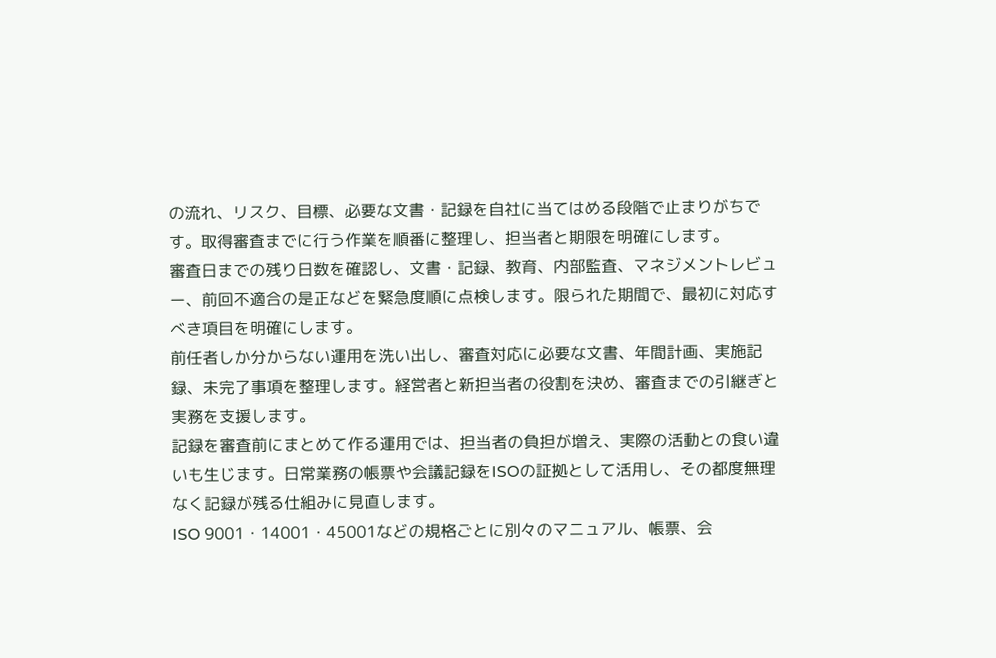の流れ、リスク、目標、必要な文書・記録を自社に当てはめる段階で止まりがちです。取得審査までに行う作業を順番に整理し、担当者と期限を明確にします。
審査日までの残り日数を確認し、文書・記録、教育、内部監査、マネジメントレビュー、前回不適合の是正などを緊急度順に点検します。限られた期間で、最初に対応すべき項目を明確にします。
前任者しか分からない運用を洗い出し、審査対応に必要な文書、年間計画、実施記録、未完了事項を整理します。経営者と新担当者の役割を決め、審査までの引継ぎと実務を支援します。
記録を審査前にまとめて作る運用では、担当者の負担が増え、実際の活動との食い違いも生じます。日常業務の帳票や会議記録をISOの証拠として活用し、その都度無理なく記録が残る仕組みに見直します。
ISO 9001・14001・45001などの規格ごとに別々のマニュアル、帳票、会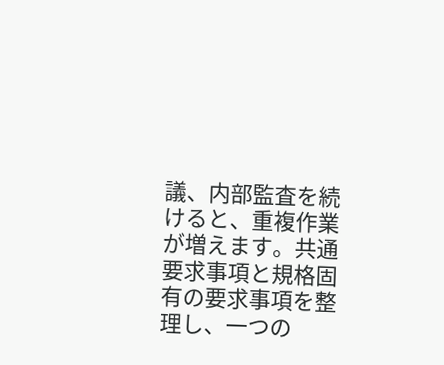議、内部監査を続けると、重複作業が増えます。共通要求事項と規格固有の要求事項を整理し、一つの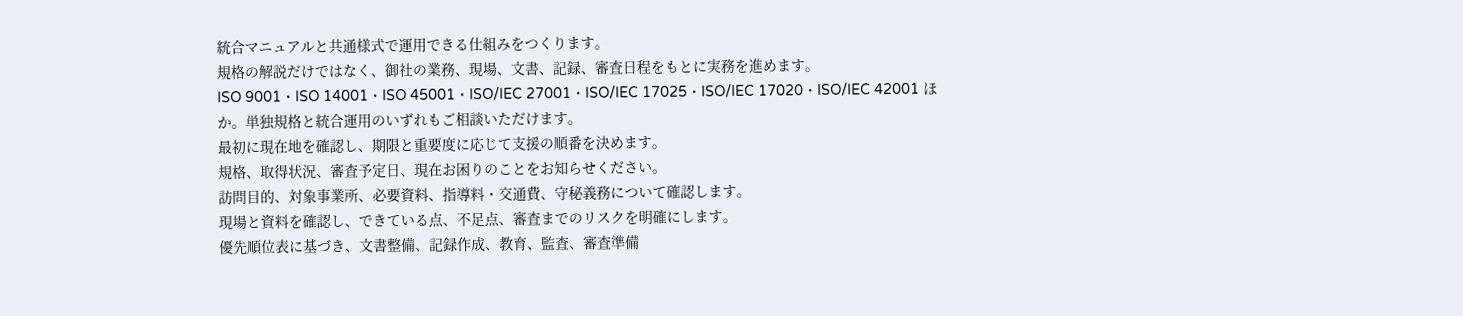統合マニュアルと共通様式で運用できる仕組みをつくります。
規格の解説だけではなく、御社の業務、現場、文書、記録、審査日程をもとに実務を進めます。
ISO 9001・ISO 14001・ISO 45001・ISO/IEC 27001・ISO/IEC 17025・ISO/IEC 17020・ISO/IEC 42001 ほか。単独規格と統合運用のいずれもご相談いただけます。
最初に現在地を確認し、期限と重要度に応じて支援の順番を決めます。
規格、取得状況、審査予定日、現在お困りのことをお知らせください。
訪問目的、対象事業所、必要資料、指導料・交通費、守秘義務について確認します。
現場と資料を確認し、できている点、不足点、審査までのリスクを明確にします。
優先順位表に基づき、文書整備、記録作成、教育、監査、審査準備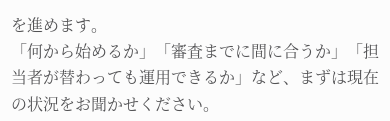を進めます。
「何から始めるか」「審査までに間に合うか」「担当者が替わっても運用できるか」など、まずは現在の状況をお聞かせください。